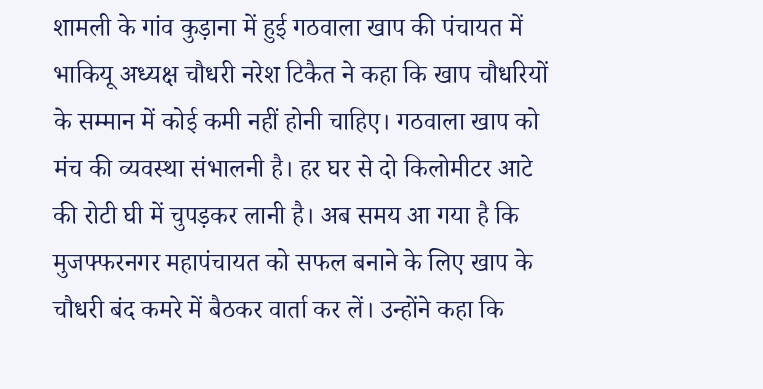शामली के गांव कुड़ाना में हुई गठवाला खाप की पंचायत में भाकियू अध्यक्ष चौधरी नरेश टिकैत ने कहा कि खाप चौधरियों के सम्मान में कोई कमी नहीं होनी चाहिए। गठवाला खाप को मंच की व्यवस्था संभालनी है। हर घर से दो किलोमीटर आटे की रोटी घी में चुपड़कर लानी है। अब समय आ गया है कि मुजफ्फरनगर महापंचायत को सफल बनाने के लिए खाप के चौधरी बंद कमरे में बैठकर वार्ता कर लें। उन्होंने कहा कि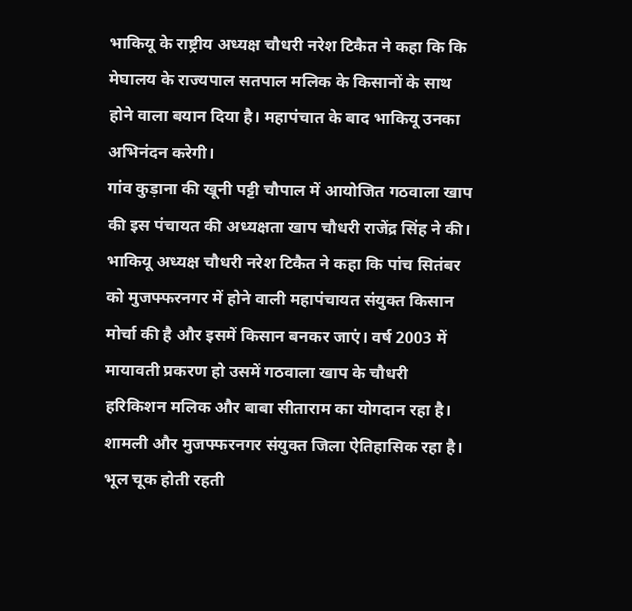भाकियू के राष्ट्रीय अध्यक्ष चौधरी नरेश टिकैत ने कहा कि कि मेघालय के राज्यपाल सतपाल मलिक के किसानों के साथ होने वाला बयान दिया है। महापंचात के बाद भाकियू उनका अभिनंदन करेगी।
गांव कुड़ाना की खूनी पट्टी चौपाल में आयोजित गठवाला खाप की इस पंचायत की अध्यक्षता खाप चौधरी राजेंद्र सिंह ने की। भाकियू अध्यक्ष चौधरी नरेश टिकैत ने कहा कि पांच सितंबर को मुजफ्फरनगर में होने वाली महापंचायत संयुक्त किसान मोर्चा की है और इसमें किसान बनकर जाएं। वर्ष 2003 में मायावती प्रकरण हो उसमें गठवाला खाप के चौधरी हरिकिशन मलिक और बाबा सीताराम का योगदान रहा है। शामली और मुजफ्फरनगर संयुक्त जिला ऐतिहासिक रहा है। भूल चूक होती रहती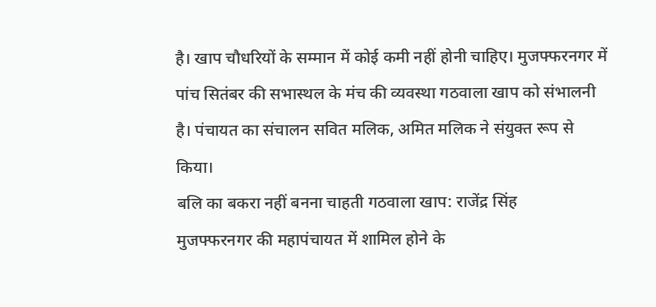है। खाप चौधरियों के सम्मान में कोई कमी नहीं होनी चाहिए। मुजफ्फरनगर में पांच सितंबर की सभास्थल के मंच की व्यवस्था गठवाला खाप को संभालनी है। पंचायत का संचालन सवित मलिक, अमित मलिक ने संयुक्त रूप से किया।
बलि का बकरा नहीं बनना चाहती गठवाला खाप: राजेंद्र सिंह
मुजफ्फरनगर की महापंचायत में शामिल होने के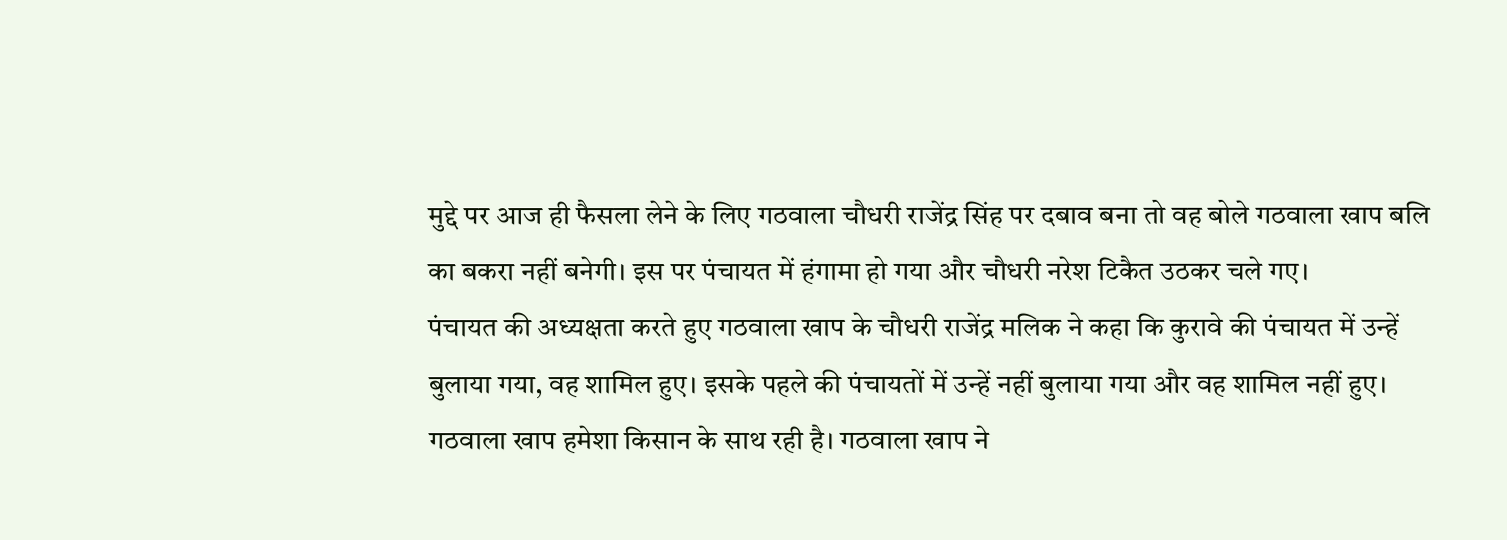मुद्दे पर आज ही फैसला लेने के लिए गठवाला चौधरी राजेंद्र सिंह पर दबाव बना तो वह बोले गठवाला खाप बलि का बकरा नहीं बनेगी। इस पर पंचायत में हंगामा हो गया और चौधरी नरेश टिकैत उठकर चले गए।
पंचायत की अध्यक्षता करते हुए गठवाला खाप के चौधरी राजेंद्र मलिक ने कहा कि कुरावे की पंचायत में उन्हें बुलाया गया, वह शामिल हुए। इसके पहले की पंचायतों में उन्हें नहीं बुलाया गया और वह शामिल नहीं हुए। गठवाला खाप हमेशा किसान के साथ रही है। गठवाला खाप ने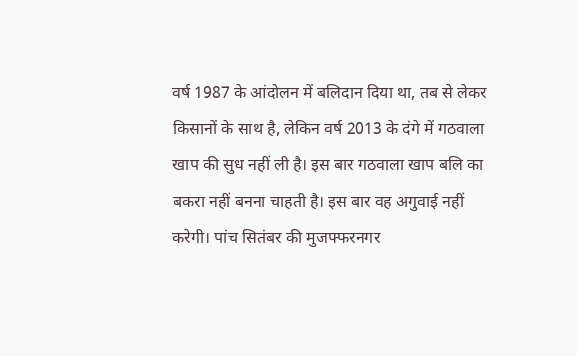वर्ष 1987 के आंदोलन में बलिदान दिया था, तब से लेकर किसानों के साथ है, लेकिन वर्ष 2013 के दंगे में गठवाला खाप की सुध नहीं ली है। इस बार गठवाला खाप बलि का बकरा नहीं बनना चाहती है। इस बार वह अगुवाई नहीं करेगी। पांच सितंबर की मुजफ्फरनगर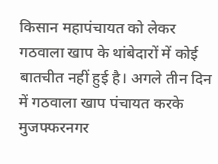किसान महापंचायत को लेकर गठवाला खाप के थांबेदारों में कोई बातचीत नहीं हुई है। अगले तीन दिन में गठवाला खाप पंचायत करके मुजफ्फरनगर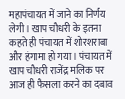महापंचायत में जाने का निर्णय लेगी। खाप चौधरी के इतना कहते ही पंचायत में शोरशराबा और हंगामा हो गया। पंचायत में खाप चौधरी राजेंद्र मलिक पर आज ही फैसला करने का दबाव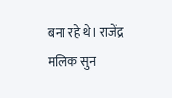बना रहे थे। राजेंद्र मलिक सुन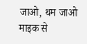जाओ, थम जाओ माइक से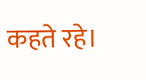कहते रहे।